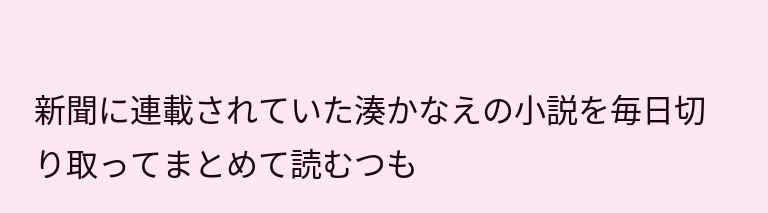新聞に連載されていた湊かなえの小説を毎日切り取ってまとめて読むつも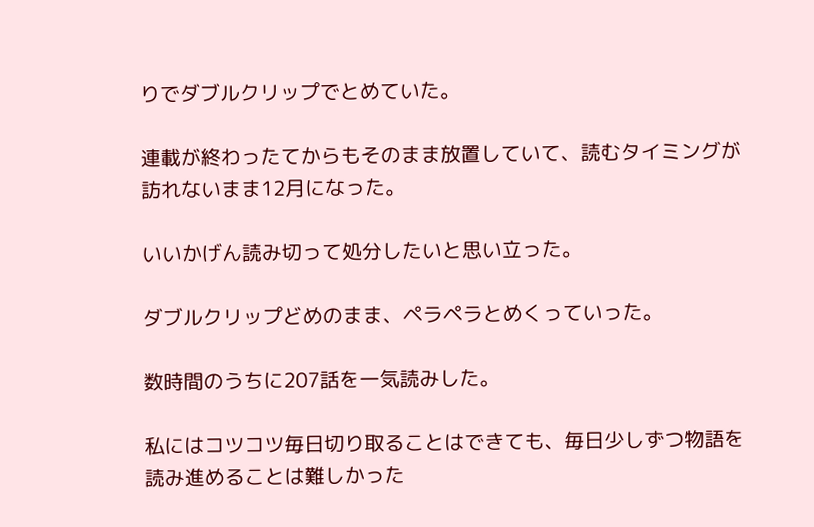りでダブルクリップでとめていた。

連載が終わったてからもそのまま放置していて、読むタイミングが訪れないまま12月になった。

いいかげん読み切って処分したいと思い立った。

ダブルクリップどめのまま、ペラペラとめくっていった。

数時間のうちに207話を一気読みした。

私にはコツコツ毎日切り取ることはできても、毎日少しずつ物語を読み進めることは難しかった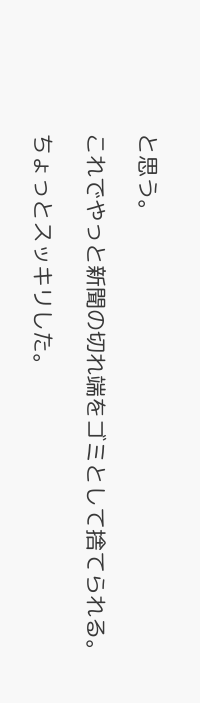と思う。

これでやっと新聞の切れ端をゴミとして捨てられる。

ちょっとスッキリした。